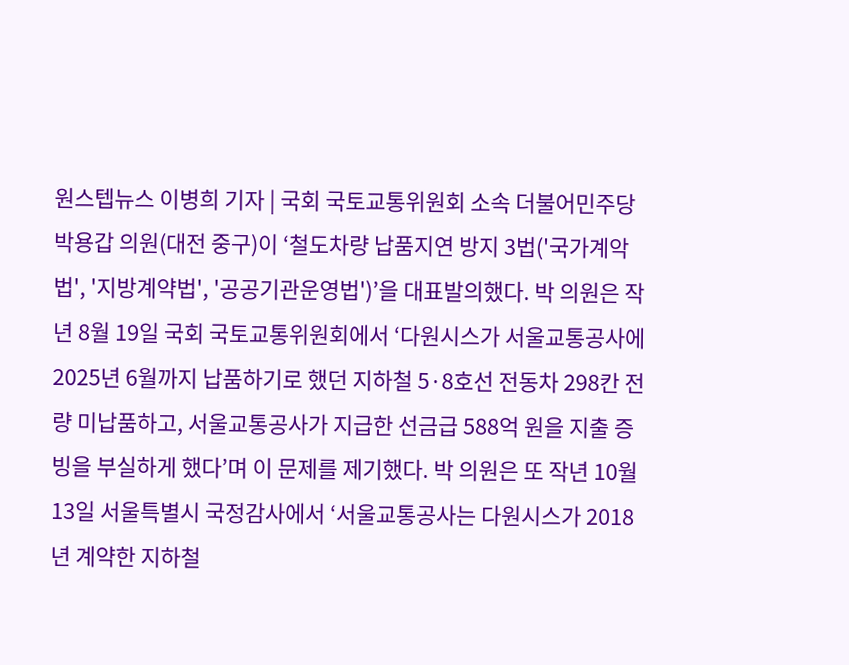원스텝뉴스 이병희 기자 | 국회 국토교통위원회 소속 더불어민주당 박용갑 의원(대전 중구)이 ‘철도차량 납품지연 방지 3법('국가계악법', '지방계약법', '공공기관운영법')’을 대표발의했다. 박 의원은 작년 8월 19일 국회 국토교통위원회에서 ‘다원시스가 서울교통공사에 2025년 6월까지 납품하기로 했던 지하철 5·8호선 전동차 298칸 전량 미납품하고, 서울교통공사가 지급한 선금급 588억 원을 지출 증빙을 부실하게 했다’며 이 문제를 제기했다. 박 의원은 또 작년 10월 13일 서울특별시 국정감사에서 ‘서울교통공사는 다원시스가 2018년 계약한 지하철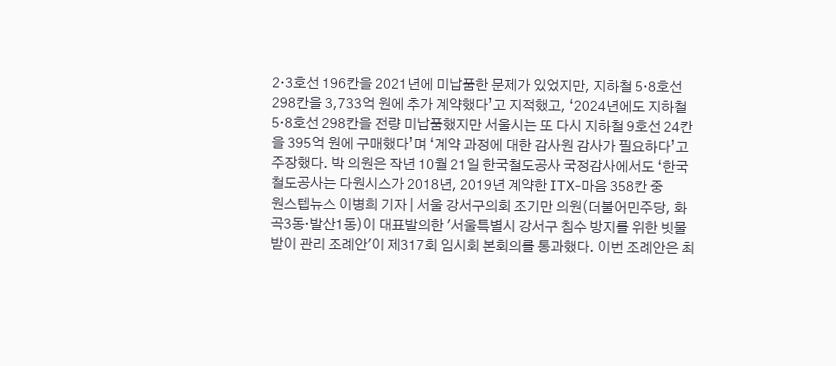2·3호선 196칸을 2021년에 미납품한 문제가 있었지만, 지하철 5·8호선 298칸을 3,733억 원에 추가 계약했다’고 지적했고, ‘2024년에도 지하철 5·8호선 298칸을 전량 미납품했지만 서울시는 또 다시 지하철 9호선 24칸을 395억 원에 구매했다’며 ‘계약 과정에 대한 감사원 감사가 필요하다’고 주장했다. 박 의원은 작년 10월 21일 한국철도공사 국정감사에서도 ‘한국철도공사는 다원시스가 2018년, 2019년 계약한 ITX-마음 358칸 중
원스텝뉴스 이병희 기자 | 서울 강서구의회 조기만 의원(더불어민주당, 화곡3동·발산1동)이 대표발의한 '서울특별시 강서구 침수 방지를 위한 빗물받이 관리 조례안'이 제317회 임시회 본회의를 통과했다. 이번 조례안은 최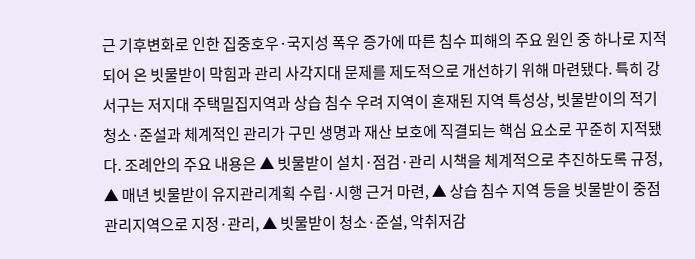근 기후변화로 인한 집중호우·국지성 폭우 증가에 따른 침수 피해의 주요 원인 중 하나로 지적되어 온 빗물받이 막힘과 관리 사각지대 문제를 제도적으로 개선하기 위해 마련됐다. 특히 강서구는 저지대 주택밀집지역과 상습 침수 우려 지역이 혼재된 지역 특성상, 빗물받이의 적기 청소·준설과 체계적인 관리가 구민 생명과 재산 보호에 직결되는 핵심 요소로 꾸준히 지적됐다. 조례안의 주요 내용은 ▲ 빗물받이 설치·점검·관리 시책을 체계적으로 추진하도록 규정, ▲ 매년 빗물받이 유지관리계획 수립·시행 근거 마련, ▲ 상습 침수 지역 등을 빗물받이 중점관리지역으로 지정·관리, ▲ 빗물받이 청소·준설, 악취저감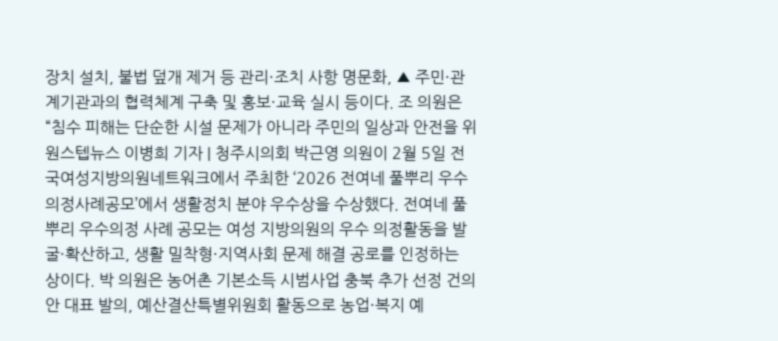장치 설치, 불법 덮개 제거 등 관리·조치 사항 명문화, ▲ 주민·관계기관과의 협력체계 구축 및 홍보·교육 실시 등이다. 조 의원은 “침수 피해는 단순한 시설 문제가 아니라 주민의 일상과 안전을 위
원스텝뉴스 이병희 기자 | 청주시의회 박근영 의원이 2월 5일 전국여성지방의원네트워크에서 주최한 ‘2026 전여네 풀뿌리 우수의정사례공모’에서 생활정치 분야 우수상을 수상했다. 전여네 풀뿌리 우수의정 사례 공모는 여성 지방의원의 우수 의정활동을 발굴·확산하고, 생활 밀착형·지역사회 문제 해결 공로를 인정하는 상이다. 박 의원은 농어촌 기본소득 시범사업 충북 추가 선정 건의안 대표 발의, 예산결산특별위원회 활동으로 농업·복지 예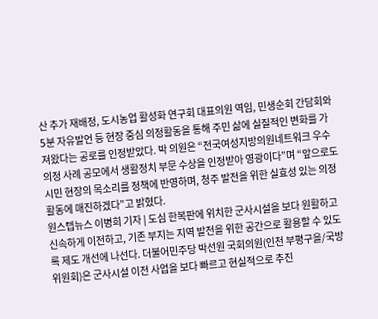산 추가 재배정, 도시농업 활성화 연구회 대표의원 역임, 민생순회 간담회와 5분 자유발언 등 현장 중심 의정활동을 통해 주민 삶에 실질적인 변화를 가져왔다는 공로를 인정받았다. 박 의원은 “전국여성지방의원네트워크 우수의정 사례 공모에서 생활정치 부문 수상을 인정받아 영광이다”며 “앞으로도 시민 현장의 목소리를 정책에 반영하며, 청주 발전을 위한 실효성 있는 의정활동에 매진하겠다”고 밝혔다.
원스텝뉴스 이병희 기자 | 도심 한복판에 위치한 군사시설을 보다 원활하고 신속하게 이전하고, 기존 부지는 지역 발전을 위한 공간으로 활용할 수 있도록 제도 개선에 나선다. 더불어민주당 박선원 국회의원(인천 부평구을/국방위원회)은 군사시설 이전 사업을 보다 빠르고 현실적으로 추진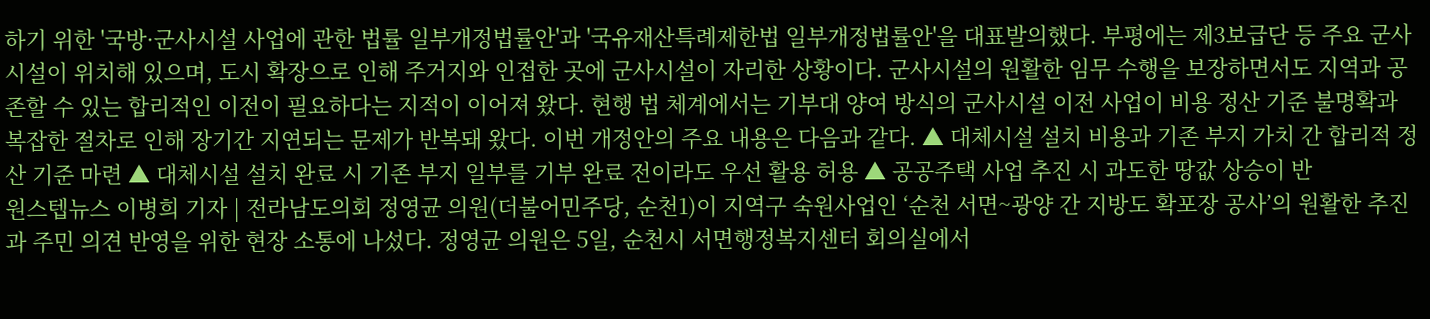하기 위한 '국방·군사시설 사업에 관한 법률 일부개정법률안'과 '국유재산특례제한법 일부개정법률안'을 대표발의했다. 부평에는 제3보급단 등 주요 군사시설이 위치해 있으며, 도시 확장으로 인해 주거지와 인접한 곳에 군사시설이 자리한 상황이다. 군사시설의 원활한 임무 수행을 보장하면서도 지역과 공존할 수 있는 합리적인 이전이 필요하다는 지적이 이어져 왔다. 현행 법 체계에서는 기부대 양여 방식의 군사시설 이전 사업이 비용 정산 기준 불명확과 복잡한 절차로 인해 장기간 지연되는 문제가 반복돼 왔다. 이번 개정안의 주요 내용은 다음과 같다. ▲ 대체시설 설치 비용과 기존 부지 가치 간 합리적 정산 기준 마련 ▲ 대체시설 설치 완료 시 기존 부지 일부를 기부 완료 전이라도 우선 활용 허용 ▲ 공공주택 사업 추진 시 과도한 땅값 상승이 반
원스텝뉴스 이병희 기자 | 전라남도의회 정영균 의원(더불어민주당, 순천1)이 지역구 숙원사업인 ‘순천 서면~광양 간 지방도 확포장 공사’의 원활한 추진과 주민 의견 반영을 위한 현장 소통에 나섰다. 정영균 의원은 5일, 순천시 서면행정복지센터 회의실에서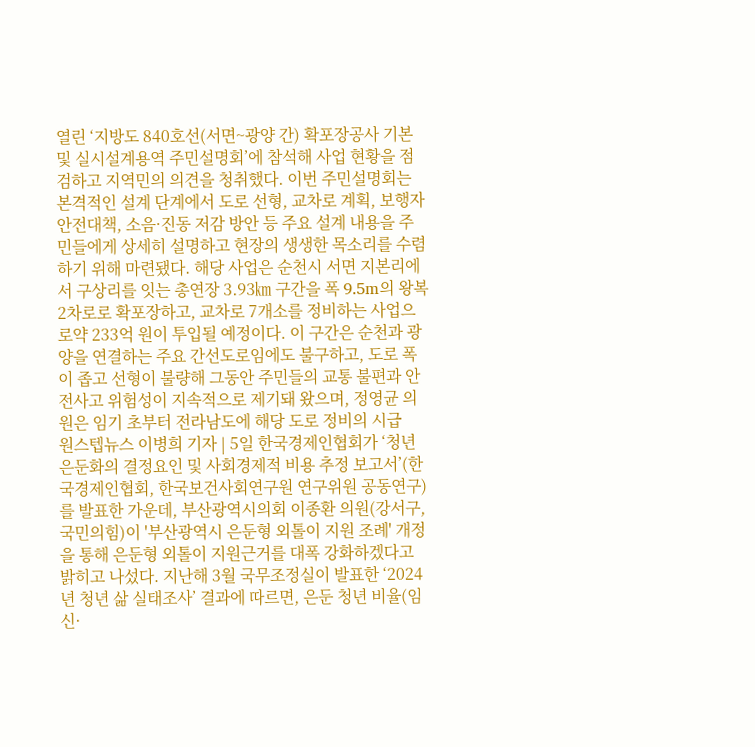열린 ‘지방도 840호선(서면~광양 간) 확포장공사 기본 및 실시설계용역 주민설명회’에 참석해 사업 현황을 점검하고 지역민의 의견을 청취했다. 이번 주민설명회는 본격적인 설계 단계에서 도로 선형, 교차로 계획, 보행자 안전대책, 소음·진동 저감 방안 등 주요 설계 내용을 주민들에게 상세히 설명하고 현장의 생생한 목소리를 수렴하기 위해 마련됐다. 해당 사업은 순천시 서면 지본리에서 구상리를 잇는 총연장 3.93㎞ 구간을 폭 9.5m의 왕복 2차로로 확포장하고, 교차로 7개소를 정비하는 사업으로약 233억 원이 투입될 예정이다. 이 구간은 순천과 광양을 연결하는 주요 간선도로임에도 불구하고, 도로 폭이 좁고 선형이 불량해 그동안 주민들의 교통 불편과 안전사고 위험성이 지속적으로 제기돼 왔으며, 정영균 의원은 임기 초부터 전라남도에 해당 도로 정비의 시급
원스텝뉴스 이병희 기자 | 5일 한국경제인협회가 ‘청년 은둔화의 결정요인 및 사회경제적 비용 추정 보고서’(한국경제인협회, 한국보건사회연구원 연구위원 공동연구)를 발표한 가운데, 부산광역시의회 이종환 의원(강서구, 국민의힘)이 '부산광역시 은둔형 외톨이 지원 조례' 개정을 통해 은둔형 외톨이 지원근거를 대폭 강화하겠다고 밝히고 나섰다. 지난해 3월 국무조정실이 발표한 ‘2024년 청년 삶 실태조사’ 결과에 따르면, 은둔 청년 비율(임신·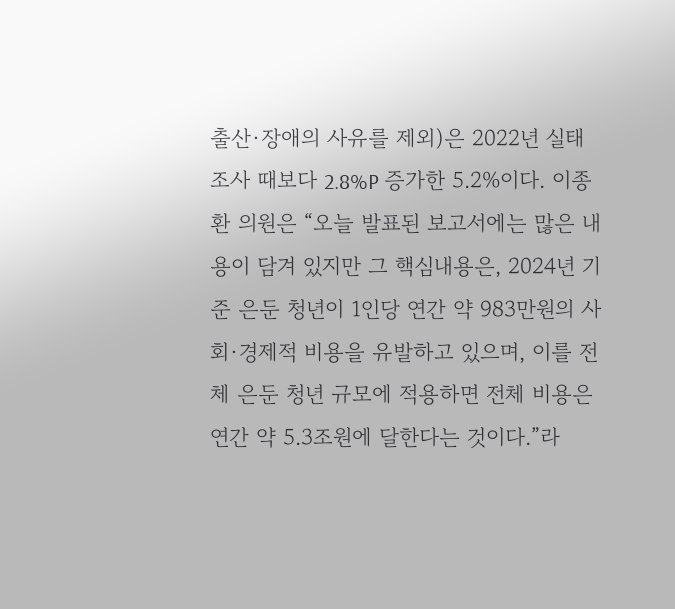출산·장애의 사유를 제외)은 2022년 실태조사 때보다 2.8%P 증가한 5.2%이다. 이종환 의원은 “오늘 발표된 보고서에는 많은 내용이 담겨 있지만 그 핵심내용은, 2024년 기준 은둔 청년이 1인당 연간 약 983만원의 사회·경제적 비용을 유발하고 있으며, 이를 전체 은둔 청년 규모에 적용하면 전체 비용은 연간 약 5.3조원에 달한다는 것이다.”라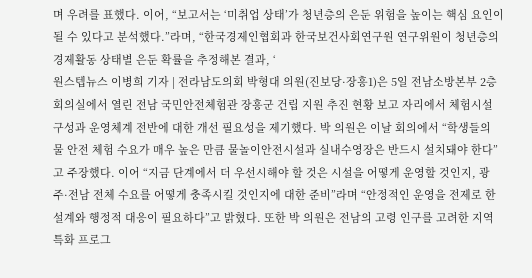며 우려를 표했다. 이어, “보고서는 ‘미취업 상태’가 청년층의 은둔 위험을 높이는 핵심 요인이 될 수 있다고 분석했다.”라며, “한국경제인협회과 한국보건사회연구원 연구위원이 청년층의 경제활동 상태별 은둔 확률을 추정해본 결과, ‘
원스텝뉴스 이병희 기자 | 전라남도의회 박형대 의원(진보당·장흥1)은 5일 전남소방본부 2층 회의실에서 열린 전남 국민안전체험관 장흥군 건립 지원 추진 현황 보고 자리에서 체험시설 구성과 운영체계 전반에 대한 개선 필요성을 제기했다. 박 의원은 이날 회의에서 “학생들의 물 안전 체험 수요가 매우 높은 만큼 물놀이안전시설과 실내수영장은 반드시 설치돼야 한다”고 주장했다. 이어 “지금 단계에서 더 우선시해야 할 것은 시설을 어떻게 운영할 것인지, 광주·전남 전체 수요를 어떻게 충족시킬 것인지에 대한 준비”라며 “안정적인 운영을 전제로 한 설계와 행정적 대응이 필요하다”고 밝혔다. 또한 박 의원은 전남의 고령 인구를 고려한 지역 특화 프로그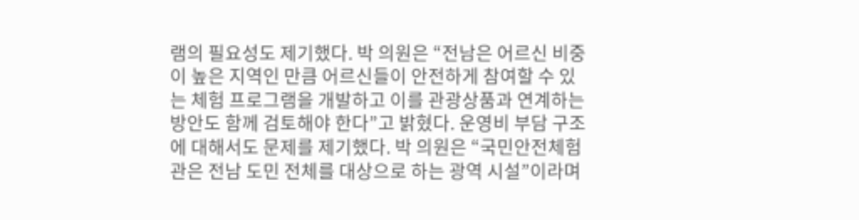램의 필요성도 제기했다. 박 의원은 “전남은 어르신 비중이 높은 지역인 만큼 어르신들이 안전하게 참여할 수 있는 체험 프로그램을 개발하고 이를 관광상품과 연계하는 방안도 함께 검토해야 한다”고 밝혔다. 운영비 부담 구조에 대해서도 문제를 제기했다. 박 의원은 “국민안전체험관은 전남 도민 전체를 대상으로 하는 광역 시설”이라며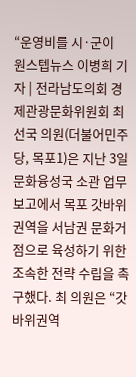“운영비를 시·군이
원스텝뉴스 이병희 기자 | 전라남도의회 경제관광문화위원회 최선국 의원(더불어민주당, 목포1)은 지난 3일 문화융성국 소관 업무보고에서 목포 갓바위권역을 서남권 문화거점으로 육성하기 위한 조속한 전략 수립을 촉구했다. 최 의원은 “갓바위권역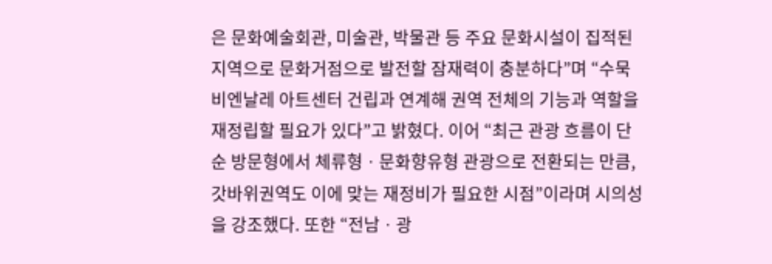은 문화예술회관, 미술관, 박물관 등 주요 문화시설이 집적된 지역으로 문화거점으로 발전할 잠재력이 충분하다”며 “수묵비엔날레 아트센터 건립과 연계해 권역 전체의 기능과 역할을 재정립할 필요가 있다”고 밝혔다. 이어 “최근 관광 흐름이 단순 방문형에서 체류형ㆍ문화향유형 관광으로 전환되는 만큼, 갓바위권역도 이에 맞는 재정비가 필요한 시점”이라며 시의성을 강조했다. 또한 “전남ㆍ광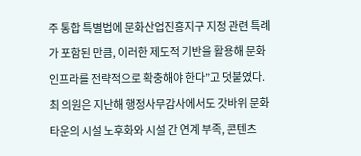주 통합 특별법에 문화산업진흥지구 지정 관련 특례가 포함된 만큼, 이러한 제도적 기반을 활용해 문화인프라를 전략적으로 확충해야 한다”고 덧붙였다. 최 의원은 지난해 행정사무감사에서도 갓바위 문화타운의 시설 노후화와 시설 간 연계 부족, 콘텐츠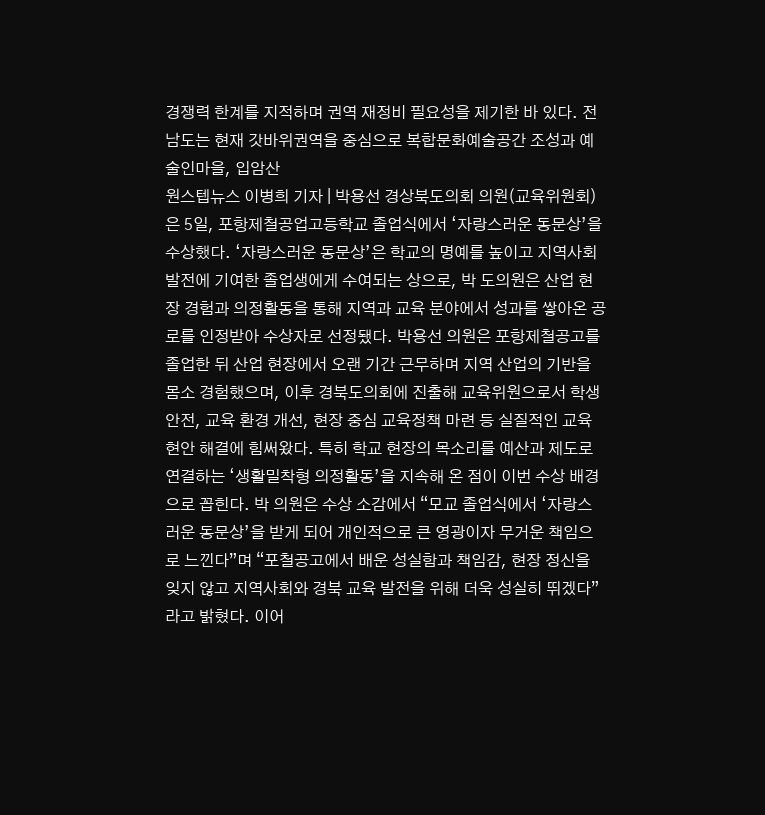경쟁력 한계를 지적하며 권역 재정비 필요성을 제기한 바 있다. 전남도는 현재 갓바위권역을 중심으로 복합문화예술공간 조성과 예술인마을, 입암산
원스텝뉴스 이병희 기자 | 박용선 경상북도의회 의원(교육위원회)은 5일, 포항제철공업고등학교 졸업식에서 ‘자랑스러운 동문상’을 수상했다. ‘자랑스러운 동문상’은 학교의 명예를 높이고 지역사회 발전에 기여한 졸업생에게 수여되는 상으로, 박 도의원은 산업 현장 경험과 의정활동을 통해 지역과 교육 분야에서 성과를 쌓아온 공로를 인정받아 수상자로 선정됐다. 박용선 의원은 포항제철공고를 졸업한 뒤 산업 현장에서 오랜 기간 근무하며 지역 산업의 기반을 몸소 경험했으며, 이후 경북도의회에 진출해 교육위원으로서 학생 안전, 교육 환경 개선, 현장 중심 교육정책 마련 등 실질적인 교육 현안 해결에 힘써왔다. 특히 학교 현장의 목소리를 예산과 제도로 연결하는 ‘생활밀착형 의정활동’을 지속해 온 점이 이번 수상 배경으로 꼽힌다. 박 의원은 수상 소감에서 “모교 졸업식에서 ‘자랑스러운 동문상’을 받게 되어 개인적으로 큰 영광이자 무거운 책임으로 느낀다”며 “포철공고에서 배운 성실함과 책임감, 현장 정신을 잊지 않고 지역사회와 경북 교육 발전을 위해 더욱 성실히 뛰겠다”라고 밝혔다. 이어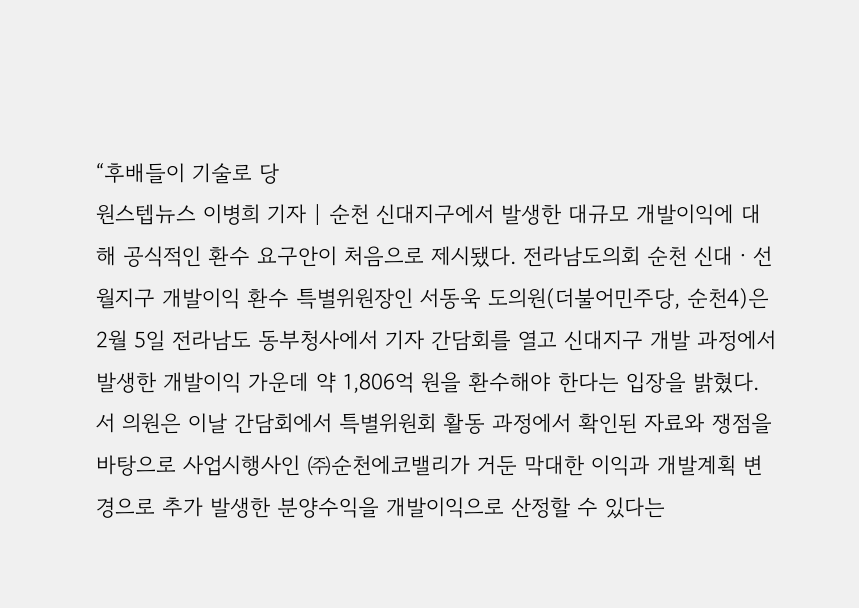“후배들이 기술로 당
원스텝뉴스 이병희 기자 | 순천 신대지구에서 발생한 대규모 개발이익에 대해 공식적인 환수 요구안이 처음으로 제시됐다. 전라남도의회 순천 신대ㆍ선월지구 개발이익 환수 특별위원장인 서동욱 도의원(더불어민주당, 순천4)은 2월 5일 전라남도 동부청사에서 기자 간담회를 열고 신대지구 개발 과정에서 발생한 개발이익 가운데 약 1,806억 원을 환수해야 한다는 입장을 밝혔다. 서 의원은 이날 간담회에서 특별위원회 활동 과정에서 확인된 자료와 쟁점을 바탕으로 사업시행사인 ㈜순천에코밸리가 거둔 막대한 이익과 개발계획 변경으로 추가 발생한 분양수익을 개발이익으로 산정할 수 있다는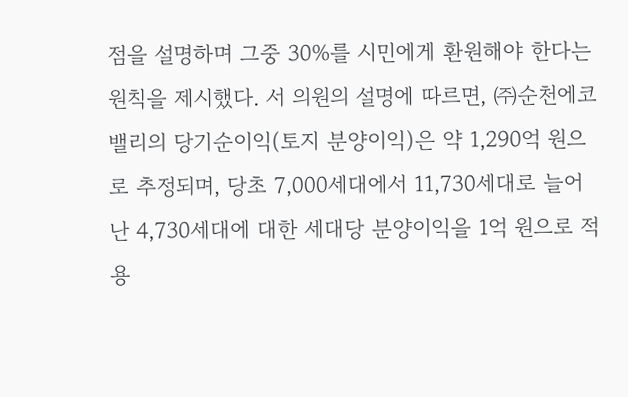점을 설명하며 그중 30%를 시민에게 환원해야 한다는 원칙을 제시했다. 서 의원의 설명에 따르면, ㈜순천에코밸리의 당기순이익(토지 분양이익)은 약 1,290억 원으로 추정되며, 당초 7,000세대에서 11,730세대로 늘어난 4,730세대에 대한 세대당 분양이익을 1억 원으로 적용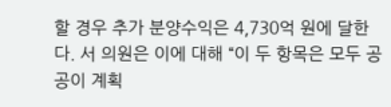할 경우 추가 분양수익은 4,730억 원에 달한다. 서 의원은 이에 대해 “이 두 항목은 모두 공공이 계획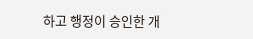하고 행정이 승인한 개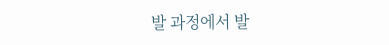발 과정에서 발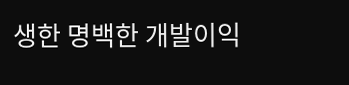생한 명백한 개발이익